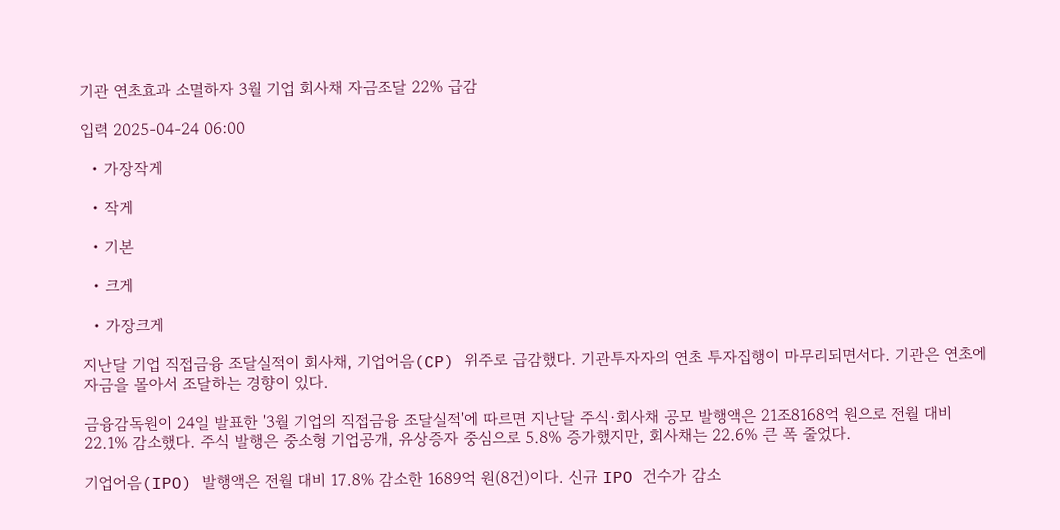기관 연초효과 소멸하자 3월 기업 회사채 자금조달 22% 급감

입력 2025-04-24 06:00

  • 가장작게

  • 작게

  • 기본

  • 크게

  • 가장크게

지난달 기업 직접금융 조달실적이 회사채, 기업어음(CP) 위주로 급감했다. 기관투자자의 연초 투자집행이 마무리되면서다. 기관은 연초에 자금을 몰아서 조달하는 경향이 있다.

금융감독원이 24일 발표한 '3월 기업의 직접금융 조달실적'에 따르면 지난달 주식·회사채 공모 발행액은 21조8168억 원으로 전월 대비 22.1% 감소했다. 주식 발행은 중소형 기업공개, 유상증자 중심으로 5.8% 증가했지만, 회사채는 22.6% 큰 폭 줄었다.

기업어음(IPO) 발행액은 전월 대비 17.8% 감소한 1689억 원(8건)이다. 신규 IPO 건수가 감소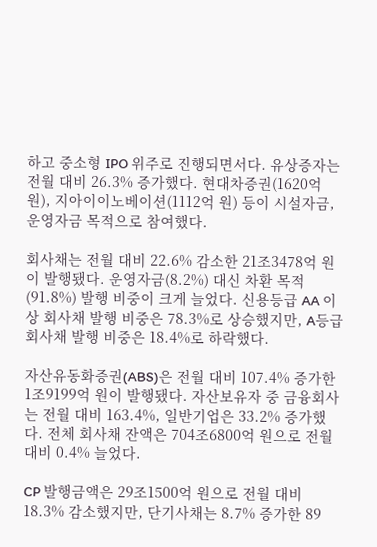하고 중소형 IPO 위주로 진행되면서다. 유상증자는 전월 대비 26.3% 증가했다. 현대차증권(1620억 원), 지아이이노베이션(1112억 원) 등이 시설자금, 운영자금 목적으로 참여했다.

회사채는 전월 대비 22.6% 감소한 21조3478억 원이 발행됐다. 운영자금(8.2%) 대신 차환 목적(91.8%) 발행 비중이 크게 늘었다. 신용등급 AA 이상 회사채 발행 비중은 78.3%로 상승했지만, A등급 회사채 발행 비중은 18.4%로 하락했다.

자산유동화증권(ABS)은 전월 대비 107.4% 증가한 1조9199억 원이 발행됐다. 자산보유자 중 금융회사는 전월 대비 163.4%, 일반기업은 33.2% 증가했다. 전체 회사채 잔액은 704조6800억 원으로 전월 대비 0.4% 늘었다.

CP 발행금액은 29조1500억 원으로 전월 대비 18.3% 감소했지만, 단기사채는 8.7% 증가한 89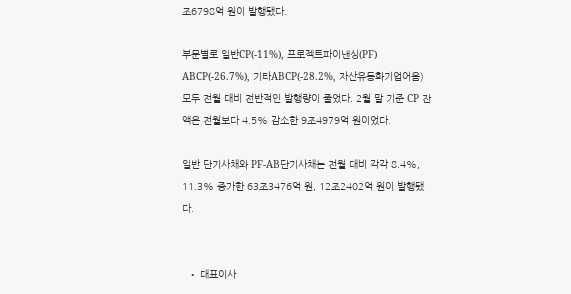조6798억 원이 발행됐다.

부문별로 일반CP(-11%), 프로젝트파이낸싱(PF) ABCP(-26.7%), 기타ABCP(-28.2%, 자산유동화기업어음) 모두 전월 대비 전반적인 발행량이 줄었다. 2월 말 기준 CP 잔액은 전월보다 4.5% 감소한 9조4979억 원이었다.

일반 단기사채와 PF-AB단기사채는 전월 대비 각각 8.4%, 11.3% 증가한 63조3476억 원, 12조2402억 원이 발행됐다.


  • 대표이사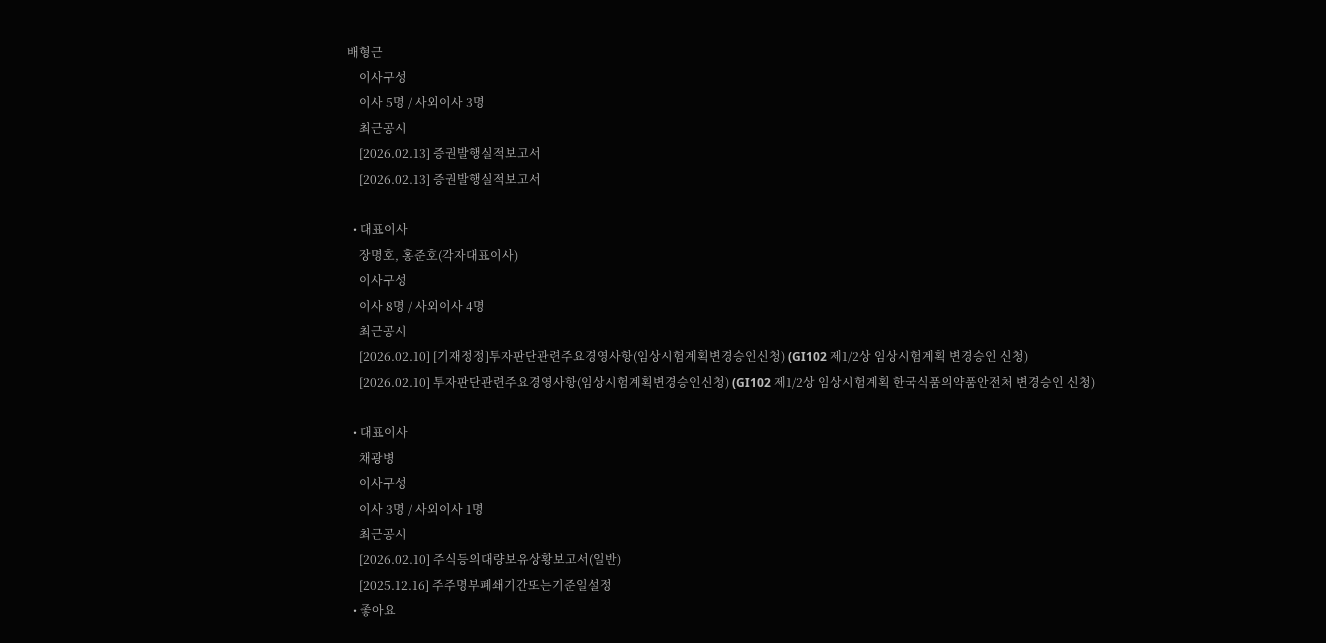배형근
    이사구성
    이사 5명 / 사외이사 3명
    최근공시
    [2026.02.13] 증권발행실적보고서
    [2026.02.13] 증권발행실적보고서

  • 대표이사
    장명호, 홍준호(각자대표이사)
    이사구성
    이사 8명 / 사외이사 4명
    최근공시
    [2026.02.10] [기재정정]투자판단관련주요경영사항(임상시험계획변경승인신청) (GI102 제1/2상 임상시험계획 변경승인 신청)
    [2026.02.10] 투자판단관련주요경영사항(임상시험계획변경승인신청) (GI102 제1/2상 임상시험계획 한국식품의약품안전처 변경승인 신청)

  • 대표이사
    채광병
    이사구성
    이사 3명 / 사외이사 1명
    최근공시
    [2026.02.10] 주식등의대량보유상황보고서(일반)
    [2025.12.16] 주주명부폐쇄기간또는기준일설정
  • 좋아요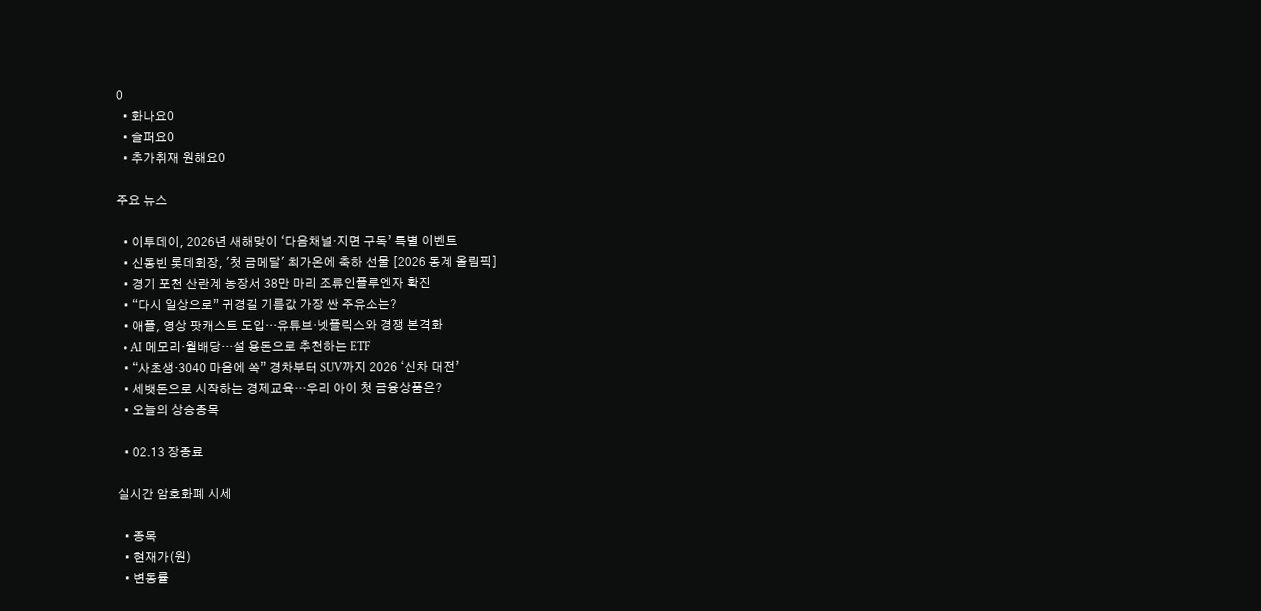0
  • 화나요0
  • 슬퍼요0
  • 추가취재 원해요0

주요 뉴스

  • 이투데이, 2026년 새해맞이 ‘다음채널·지면 구독’ 특별 이벤트
  • 신동빈 롯데회장, '첫 금메달' 최가온에 축하 선물 [2026 동계 올림픽]
  • 경기 포천 산란계 농장서 38만 마리 조류인플루엔자 확진
  • “다시 일상으로” 귀경길 기름값 가장 싼 주유소는?
  • 애플, 영상 팟캐스트 도입…유튜브·넷플릭스와 경쟁 본격화
  • AI 메모리·월배당…설 용돈으로 추천하는 ETF
  • “사초생·3040 마음에 쏙” 경차부터 SUV까지 2026 ‘신차 대전’
  • 세뱃돈으로 시작하는 경제교육…우리 아이 첫 금융상품은?
  • 오늘의 상승종목

  • 02.13 장종료

실시간 암호화폐 시세

  • 종목
  • 현재가(원)
  • 변동률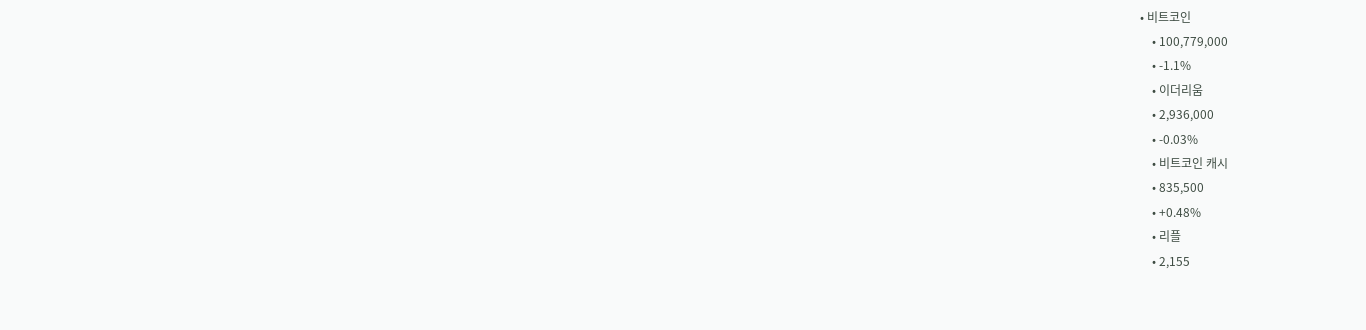• 비트코인
    • 100,779,000
    • -1.1%
    • 이더리움
    • 2,936,000
    • -0.03%
    • 비트코인 캐시
    • 835,500
    • +0.48%
    • 리플
    • 2,155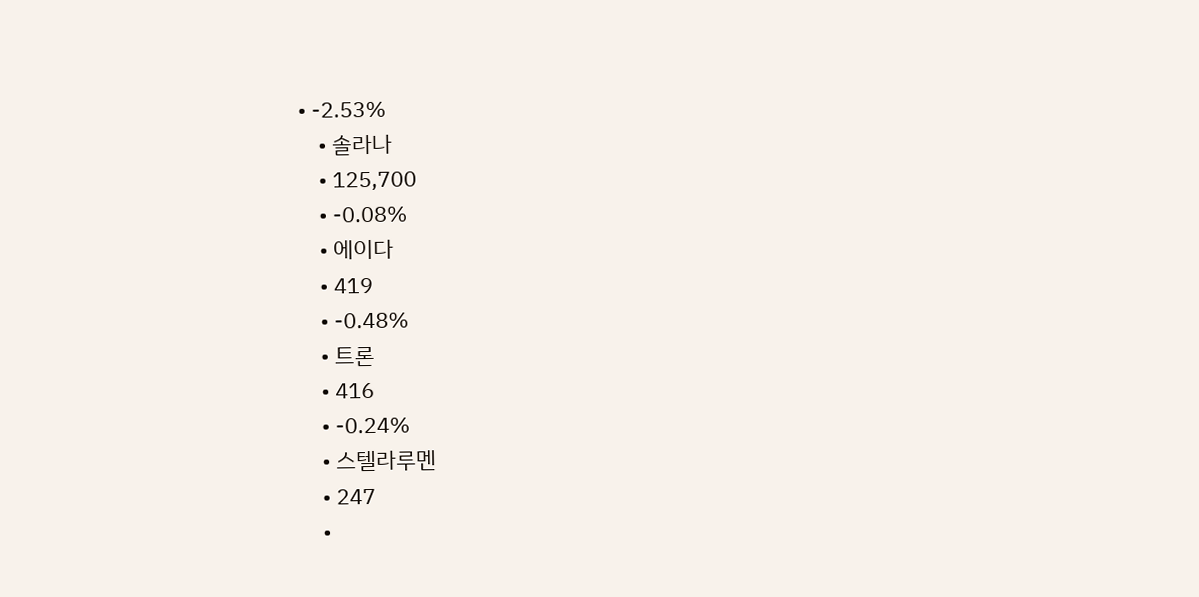• -2.53%
    • 솔라나
    • 125,700
    • -0.08%
    • 에이다
    • 419
    • -0.48%
    • 트론
    • 416
    • -0.24%
    • 스텔라루멘
    • 247
    •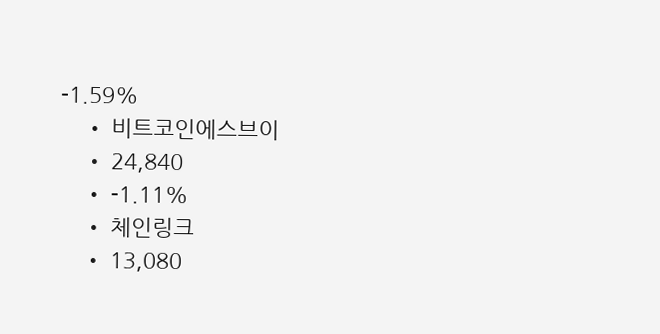-1.59%
    • 비트코인에스브이
    • 24,840
    • -1.11%
    • 체인링크
    • 13,080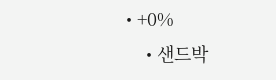• +0%
    • 샌드박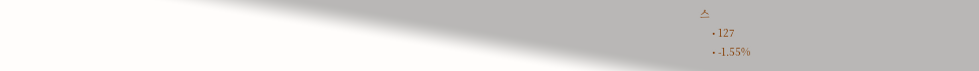스
    • 127
    • -1.55%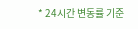* 24시간 변동률 기준